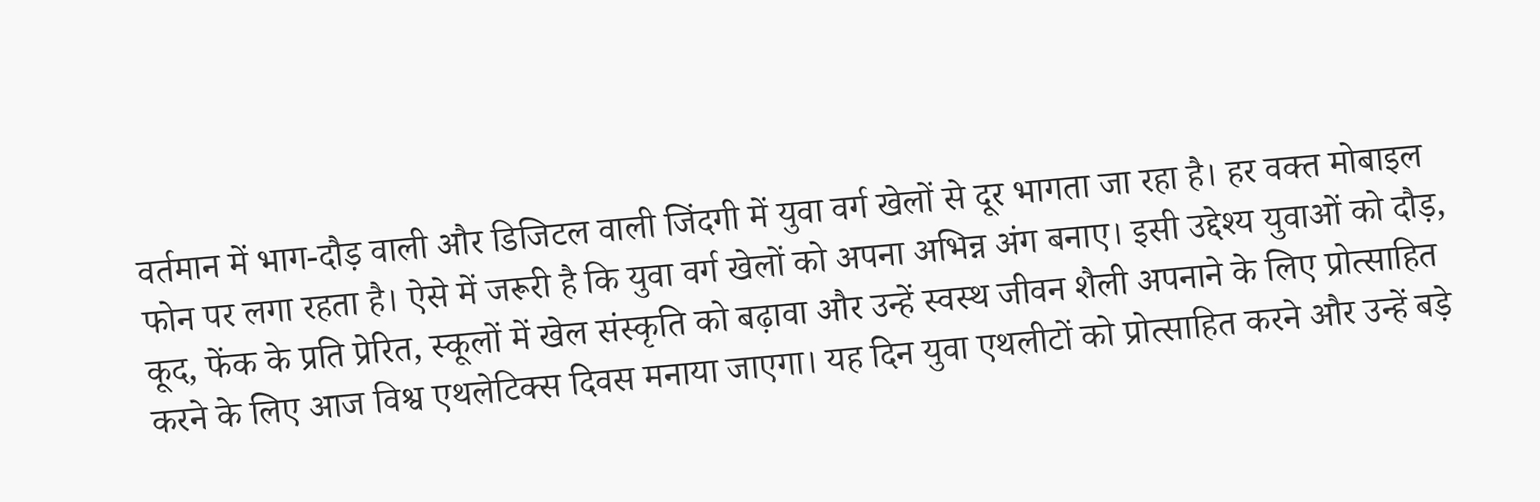वर्तमान में भाग-दौड़ वाली और डिजिटल वाली जिंदगी में युवा वर्ग खेलों से दूर भागता जा रहा है। हर वक्त मोबाइल फोन पर लगा रहता है। ऐसे में जरूरी है कि युवा वर्ग खेलों को अपना अभिन्न अंग बनाए। इसी उद्देश्य युवाओं को दौड़, कूद, फेंक के प्रति प्रेरित, स्कूलों में खेल संस्कृति को बढ़ावा और उन्हें स्वस्थ जीवन शैली अपनाने के लिए प्रोत्साहित करने के लिए आज विश्व एथलेटिक्स दिवस मनाया जाएगा। यह दिन युवा एथलीटों को प्रोत्साहित करने और उन्हें बड़े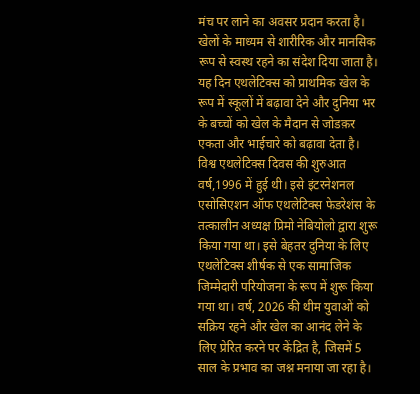मंच पर लाने का अवसर प्रदान करता है। खेलों के माध्यम से शारीरिक और मानसिक रूप से स्वस्थ रहने का संदेश दिया जाता है। यह दिन एथलेटिक्स को प्राथमिक खेल के रूप में स्कूलों में बढ़ावा देने और दुनिया भर के बच्चों को खेल के मैदान से जोडक़र एकता और भाईचारे को बढ़ावा देता है। विश्व एथलेटिक्स दिवस की शुरुआत वर्ष,1996 में हुई थी। इसे इंटरनेशनल एसोसिएशन ऑफ एथलेटिक्स फेडरेशंस के तत्कालीन अध्यक्ष प्रिमो नेबियोलो द्वारा शुरू किया गया था। इसे बेहतर दुनिया के लिए एथलेटिक्स शीर्षक से एक सामाजिक जिम्मेदारी परियोजना के रूप में शुरू किया गया था। वर्ष, 2026 की थीम युवाओं को सक्रिय रहने और खेल का आनंद लेने के लिए प्रेरित करने पर केंद्रित है, जिसमें 5 साल के प्रभाव का जश्न मनाया जा रहा है।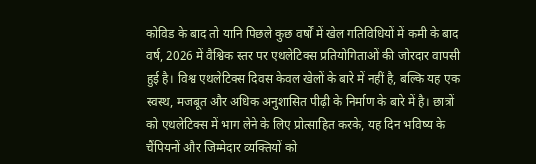कोविड के बाद तो यानि पिछले कुछ वर्षों में खेल गतिविधियों में कमी के बाद वर्ष, 2026 में वैश्विक स्तर पर एथलेटिक्स प्रतियोगिताओं की जोरदार वापसी हुई है। विश्व एथलेटिक्स दिवस केवल खेलों के बारे में नहीं है, बल्कि यह एक स्वस्थ, मजबूत और अधिक अनुशासित पीढ़ी के निर्माण के बारे में है। छात्रों को एथलेटिक्स में भाग लेने के लिए प्रोत्साहित करके, यह दिन भविष्य के चैंपियनों और जिम्मेदार व्यक्तियों को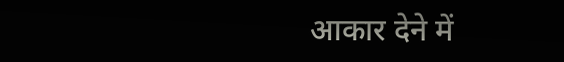आकार देने में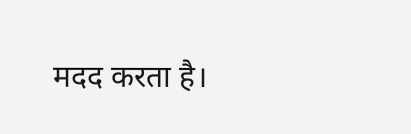मदद करता है।